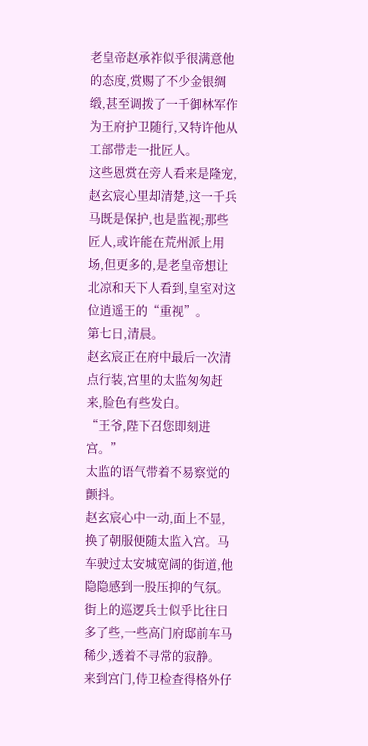老皇帝赵承祚似乎很满意他的态度,赏赐了不少金银绸缎,甚至调拨了一千御林军作为王府护卫随行,又特许他从工部带走一批匠人。
这些恩赏在旁人看来是隆宠,赵玄宸心里却清楚,这一千兵马既是保护,也是监视;那些匠人,或许能在荒州派上用场,但更多的,是老皇帝想让北凉和天下人看到,皇室对这位逍遥王的“重视”。
第七日,清晨。
赵玄宸正在府中最后一次清点行装,宫里的太监匆匆赶来,脸色有些发白。
“王爷,陛下召您即刻进宫。”
太监的语气带着不易察觉的颤抖。
赵玄宸心中一动,面上不显,换了朝服便随太监入宫。马车驶过太安城宽阔的街道,他隐隐感到一股压抑的气氛。
街上的巡逻兵士似乎比往日多了些,一些高门府邸前车马稀少,透着不寻常的寂静。
来到宫门,侍卫检查得格外仔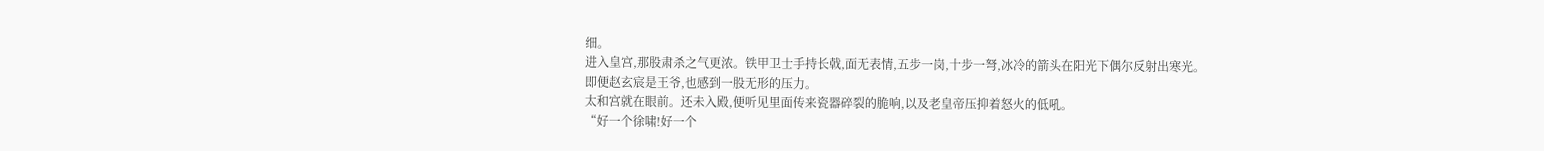细。
进入皇宫,那股肃杀之气更浓。铁甲卫士手持长戟,面无表情,五步一岗,十步一弩,冰冷的箭头在阳光下偶尔反射出寒光。
即便赵玄宸是王爷,也感到一股无形的压力。
太和宫就在眼前。还未入殿,便听见里面传来瓷器碎裂的脆响,以及老皇帝压抑着怒火的低吼。
“好一个徐啸!好一个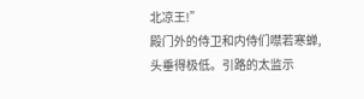北凉王!”
殿门外的侍卫和内侍们噤若寒蝉,头垂得极低。引路的太监示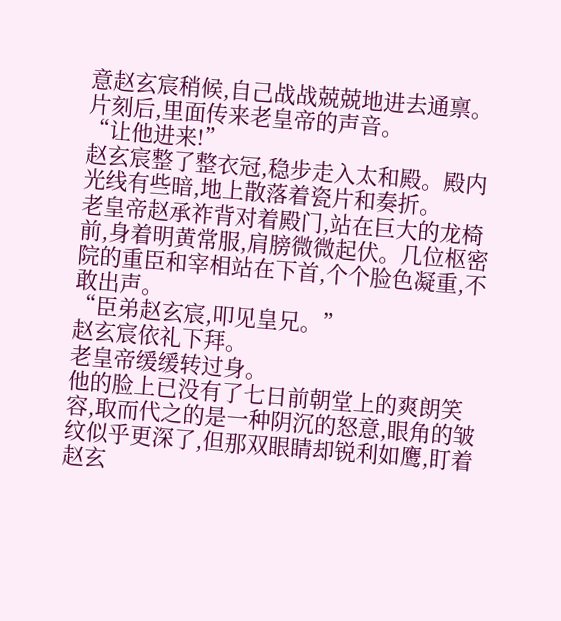意赵玄宸稍候,自己战战兢兢地进去通禀。片刻后,里面传来老皇帝的声音。
“让他进来!”
赵玄宸整了整衣冠,稳步走入太和殿。殿内光线有些暗,地上散落着瓷片和奏折。
老皇帝赵承祚背对着殿门,站在巨大的龙椅前,身着明黄常服,肩膀微微起伏。几位枢密院的重臣和宰相站在下首,个个脸色凝重,不敢出声。
“臣弟赵玄宸,叩见皇兄。”
赵玄宸依礼下拜。
老皇帝缓缓转过身。
他的脸上已没有了七日前朝堂上的爽朗笑容,取而代之的是一种阴沉的怒意,眼角的皱纹似乎更深了,但那双眼睛却锐利如鹰,盯着赵玄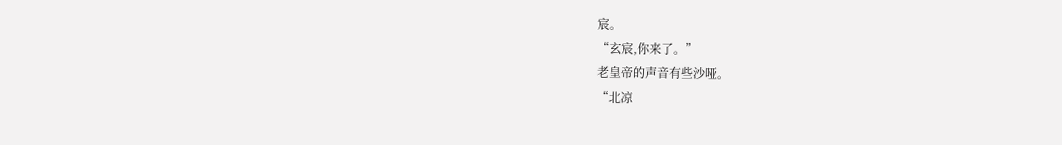宸。
“玄宸,你来了。”
老皇帝的声音有些沙哑。
“北凉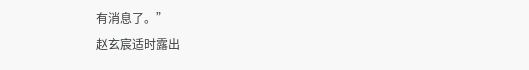有消息了。”
赵玄宸适时露出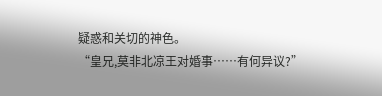疑惑和关切的神色。
“皇兄,莫非北凉王对婚事……有何异议?”